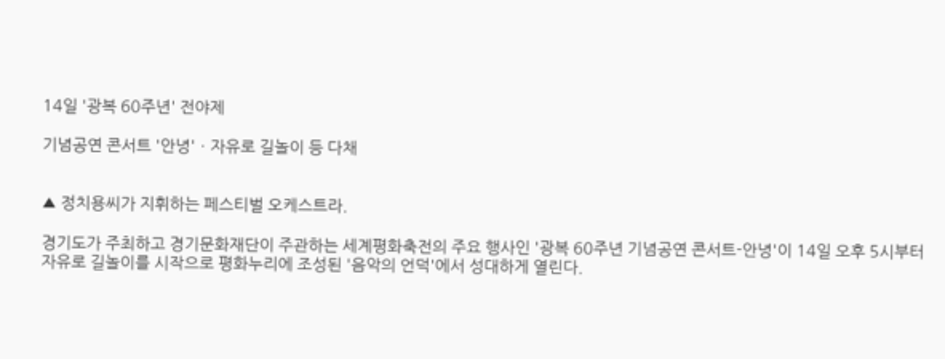14일 '광복 60주년' 전야제

기념공연 콘서트 '안녕'ㆍ자유로 길놀이 등 다채


▲ 정치용씨가 지휘하는 페스티벌 오케스트라.

경기도가 주최하고 경기문화재단이 주관하는 세계평화축전의 주요 행사인 '광복 60주년 기념공연 콘서트-안녕'이 14일 오후 5시부터 자유로 길놀이를 시작으로 평화누리에 조성된 '음악의 언덕'에서 성대하게 열린다.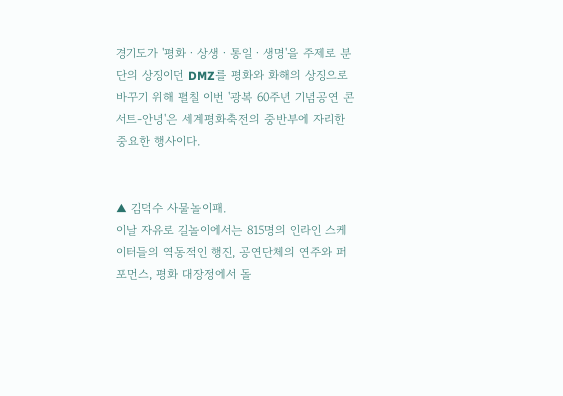경기도가 '평화ㆍ상생ㆍ통일ㆍ생명'을 주제로 분단의 상징이던 DMZ를 평화와 화해의 상징으로 바꾸기 위해 펼칠 이번 '광복 60주년 기념공연 콘서트-안녕'은 세계평화축전의 중반부에 자리한 중요한 행사이다.


▲ 김덕수 사물놀이패.
이날 자유로 길놀이에서는 815명의 인라인 스케이터들의 역동적인 행진, 공연단체의 연주와 퍼포먼스, 평화 대장정에서 돌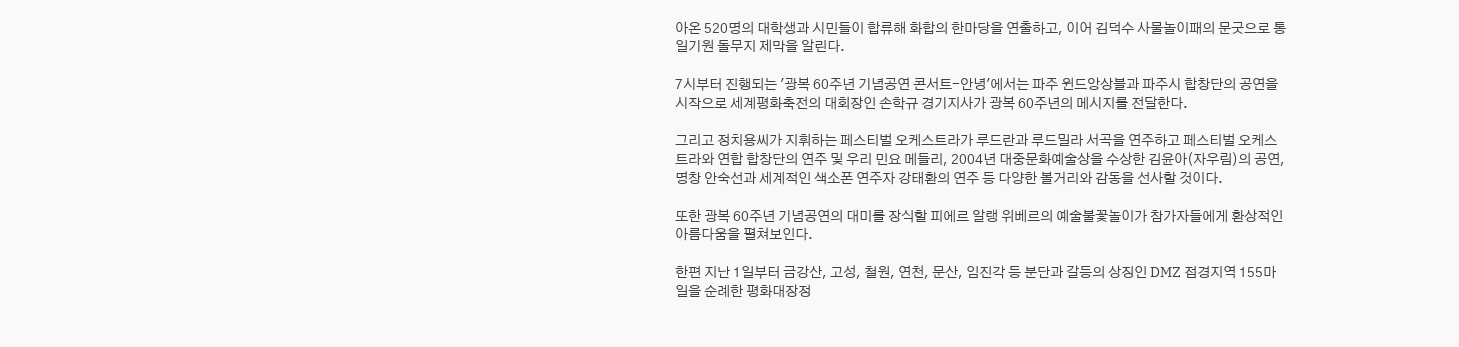아온 520명의 대학생과 시민들이 합류해 화합의 한마당을 연출하고, 이어 김덕수 사물놀이패의 문굿으로 통일기원 돌무지 제막을 알린다.

7시부터 진행되는 '광복 60주년 기념공연 콘서트-안녕'에서는 파주 윈드앙상블과 파주시 합창단의 공연을 시작으로 세계평화축전의 대회장인 손학규 경기지사가 광복 60주년의 메시지를 전달한다.

그리고 정치용씨가 지휘하는 페스티벌 오케스트라가 루드란과 루드밀라 서곡을 연주하고 페스티벌 오케스트라와 연합 합창단의 연주 및 우리 민요 메들리, 2004년 대중문화예술상을 수상한 김윤아(자우림)의 공연, 명창 안숙선과 세계적인 색소폰 연주자 강태환의 연주 등 다양한 볼거리와 감동을 선사할 것이다.

또한 광복 60주년 기념공연의 대미를 장식할 피에르 알랭 위베르의 예술불꽃놀이가 참가자들에게 환상적인 아름다움을 펼쳐보인다.

한편 지난 1일부터 금강산, 고성, 철원, 연천, 문산, 임진각 등 분단과 갈등의 상징인 DMZ 접경지역 155마일을 순례한 평화대장정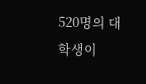520명의 대학생이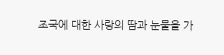조국에 대한 사랑의 땀과 눈물을 가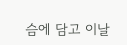슴에 담고 이날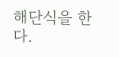해단식을 한다.